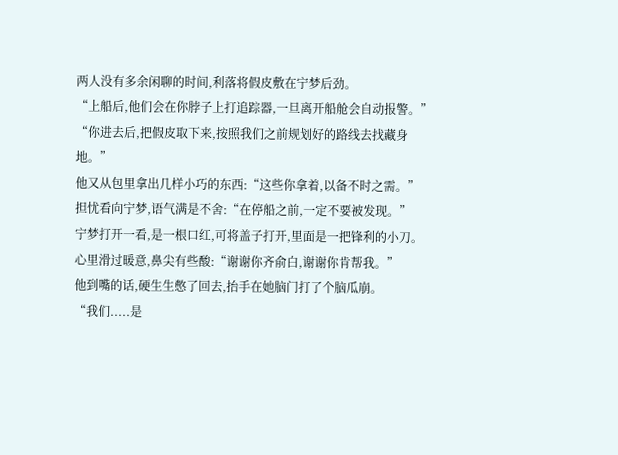两人没有多余闲聊的时间,利落将假皮敷在宁梦后劲。
“上船后,他们会在你脖子上打追踪器,一旦离开船舱会自动报警。”
“你进去后,把假皮取下来,按照我们之前规划好的路线去找藏身地。”
他又从包里拿出几样小巧的东西:“这些你拿着,以备不时之需。”
担忧看向宁梦,语气满是不舍:“在停船之前,一定不要被发现。”
宁梦打开一看,是一根口红,可将盖子打开,里面是一把锋利的小刀。
心里滑过暖意,鼻尖有些酸:“谢谢你齐俞白,谢谢你肯帮我。”
他到嘴的话,硬生生憋了回去,抬手在她脑门打了个脑瓜崩。
“我们.....是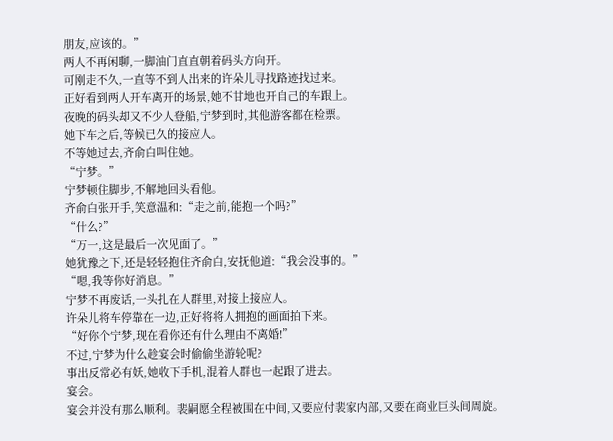朋友,应该的。”
两人不再闲聊,一脚油门直直朝着码头方向开。
可刚走不久,一直等不到人出来的许朵儿寻找路迹找过来。
正好看到两人开车离开的场景,她不甘地也开自己的车跟上。
夜晚的码头却又不少人登船,宁梦到时,其他游客都在检票。
她下车之后,等候已久的接应人。
不等她过去,齐俞白叫住她。
“宁梦。”
宁梦顿住脚步,不解地回头看他。
齐俞白张开手,笑意温和:“走之前,能抱一个吗?”
“什么?”
“万一,这是最后一次见面了。”
她犹豫之下,还是轻轻抱住齐俞白,安抚他道:“我会没事的。”
“嗯,我等你好消息。”
宁梦不再废话,一头扎在人群里,对接上接应人。
许朵儿将车停靠在一边,正好将将人拥抱的画面拍下来。
“好你个宁梦,现在看你还有什么理由不离婚!”
不过,宁梦为什么趁宴会时偷偷坐游轮呢?
事出反常必有妖,她收下手机,混着人群也一起跟了进去。
宴会。
宴会并没有那么顺利。裴嗣愿全程被围在中间,又要应付裴家内部,又要在商业巨头间周旋。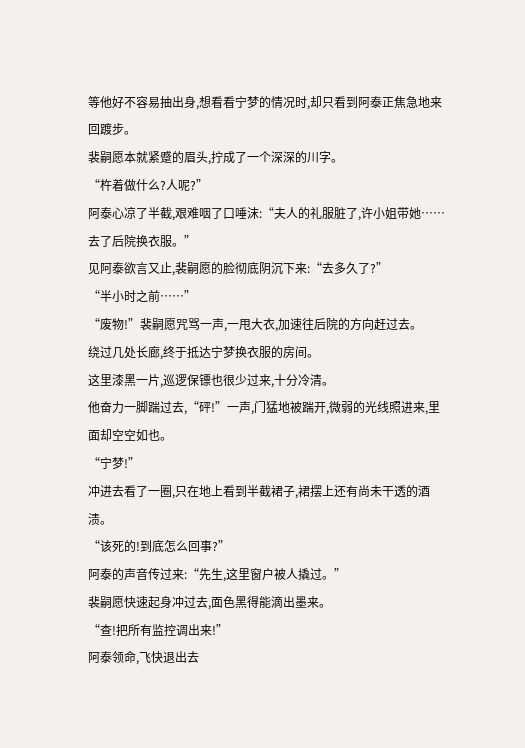等他好不容易抽出身,想看看宁梦的情况时,却只看到阿泰正焦急地来回踱步。
裴嗣愿本就紧蹙的眉头,拧成了一个深深的川字。
“杵着做什么?人呢?”
阿泰心凉了半截,艰难咽了口唾沫:“夫人的礼服脏了,许小姐带她……去了后院换衣服。”
见阿泰欲言又止,裴嗣愿的脸彻底阴沉下来:“去多久了?”
“半小时之前……”
“废物!”裴嗣愿咒骂一声,一甩大衣,加速往后院的方向赶过去。
绕过几处长廊,终于抵达宁梦换衣服的房间。
这里漆黑一片,巡逻保镖也很少过来,十分冷清。
他奋力一脚踹过去,“砰!”一声,门猛地被踹开,微弱的光线照进来,里面却空空如也。
“宁梦!”
冲进去看了一圈,只在地上看到半截裙子,裙摆上还有尚未干透的酒渍。
“该死的!到底怎么回事?”
阿泰的声音传过来:“先生,这里窗户被人撬过。”
裴嗣愿快速起身冲过去,面色黑得能滴出墨来。
“查!把所有监控调出来!”
阿泰领命,飞快退出去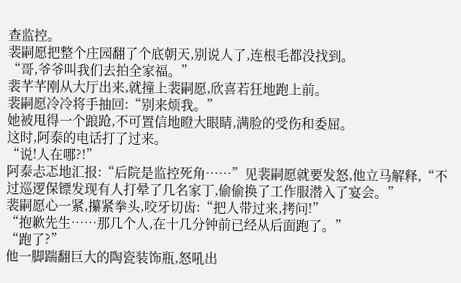查监控。
裴嗣愿把整个庄园翻了个底朝天,别说人了,连根毛都没找到。
“哥,爷爷叫我们去拍全家福。”
裴芊芊刚从大厅出来,就撞上裴嗣愿,欣喜若狂地跑上前。
裴嗣愿冷冷将手抽回:“别来烦我。”
她被甩得一个踉跄,不可置信地瞪大眼睛,满脸的受伤和委屈。
这时,阿泰的电话打了过来。
“说!人在哪?!”
阿泰忐忑地汇报:“后院是监控死角……”见裴嗣愿就要发怒,他立马解释,“不过巡逻保镖发现有人打晕了几名家丁,偷偷换了工作服潜入了宴会。”
裴嗣愿心一紧,攥紧拳头,咬牙切齿:“把人带过来,拷问!”
“抱歉先生……那几个人,在十几分钟前已经从后面跑了。”
“跑了?”
他一脚踹翻巨大的陶瓷装饰瓶,怒吼出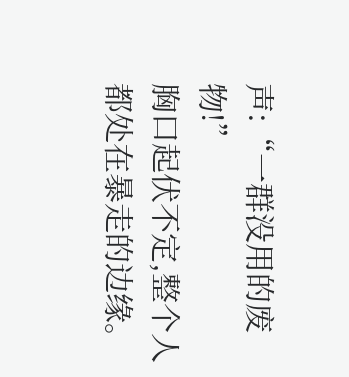声:“一群没用的废物!”
胸口起伏不定,整个人都处在暴走的边缘。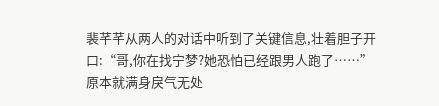裴芊芊从两人的对话中听到了关键信息,壮着胆子开口:“哥,你在找宁梦?她恐怕已经跟男人跑了……”
原本就满身戾气无处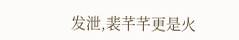发泄,裴芊芊更是火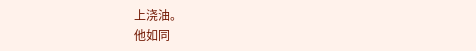上浇油。
他如同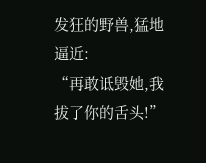发狂的野兽,猛地逼近:
“再敢诋毁她,我拔了你的舌头!”